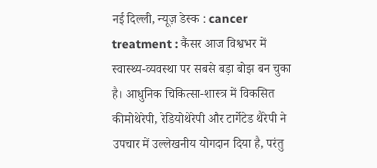नई दिल्ली, न्यूज़ डेस्क : cancer treatment : कैंसर आज विश्वभर में स्वास्थ्य-व्यवस्था पर सबसे बड़ा बोझ बन चुका है। आधुनिक चिकित्सा-शास्त्र में विकसित कीमोथेरेपी, रेडियोथेरेपी और टार्गेटेड थैरेपी ने उपचार में उल्लेखनीय योगदान दिया है, परंतु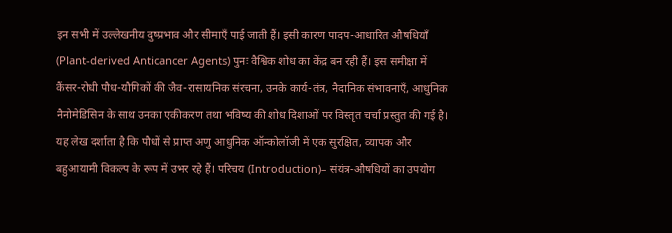इन सभी में उल्लेखनीय दुष्प्रभाव और सीमाएँ पाई जाती हैं। इसी कारण पादप-आधारित औषधियाँ (Plant-derived Anticancer Agents) पुनः वैश्विक शोध का केंद्र बन रही हैं। इस समीक्षा में कैंसर-रोधी पौध-यौगिकों की जैव-रासायनिक संरचना, उनके कार्य-तंत्र, नैदानिक संभावनाएँ, आधुनिक नैनोमेडिसिन के साथ उनका एकीकरण तथा भविष्य की शोध दिशाओं पर विस्तृत चर्चा प्रस्तुत की गई है। यह लेख दर्शाता है कि पौधों से प्राप्त अणु आधुनिक ऑन्कोलॉजी में एक सुरक्षित, व्यापक और बहुआयामी विकल्प के रूप में उभर रहे हैं। परिचय (Introduction)– संयंत्र-औषधियों का उपयोग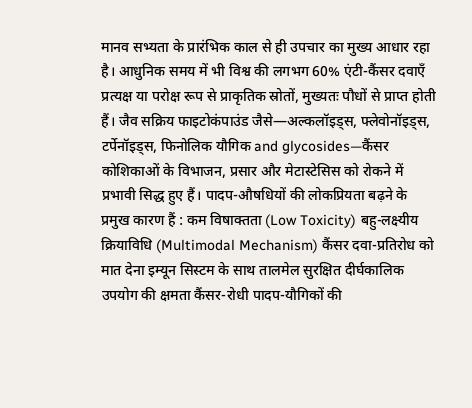मानव सभ्यता के प्रारंभिक काल से ही उपचार का मुख्य आधार रहा है। आधुनिक समय में भी विश्व की लगभग 60% एंटी-कैंसर दवाएँ प्रत्यक्ष या परोक्ष रूप से प्राकृतिक स्रोतों, मुख्यतः पौधों से प्राप्त होती हैं। जैव सक्रिय फाइटोकंपाउंड जैसे—अल्कलॉइड्स, फ्लेवोनॉइड्स, टर्पेनॉइड्स, फिनोलिक यौगिक and glycosides—कैंसर कोशिकाओं के विभाजन, प्रसार और मेटास्टेसिस को रोकने में प्रभावी सिद्ध हुए हैं। पादप-औषधियों की लोकप्रियता बढ़ने के प्रमुख कारण हैं : कम विषाक्तता (Low Toxicity) बहु-लक्ष्यीय क्रियाविधि (Multimodal Mechanism) कैंसर दवा-प्रतिरोध को मात देना इम्यून सिस्टम के साथ तालमेल सुरक्षित दीर्घकालिक उपयोग की क्षमता कैंसर-रोधी पादप-यौगिकों की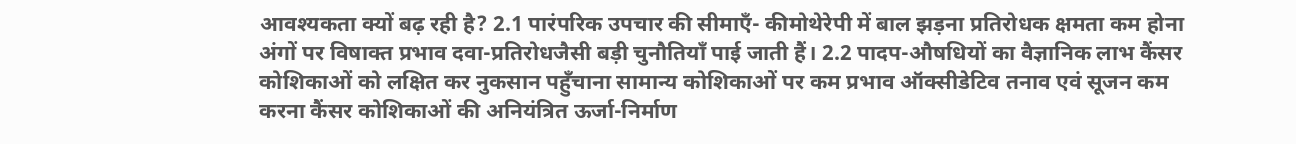आवश्यकता क्यों बढ़ रही है? 2.1 पारंपरिक उपचार की सीमाएँ- कीमोथेरेपी में बाल झड़ना प्रतिरोधक क्षमता कम होना अंगों पर विषाक्त प्रभाव दवा-प्रतिरोधजैसी बड़ी चुनौतियाँ पाई जाती हैं। 2.2 पादप-औषधियों का वैज्ञानिक लाभ कैंसर कोशिकाओं को लक्षित कर नुकसान पहुँचाना सामान्य कोशिकाओं पर कम प्रभाव ऑक्सीडेटिव तनाव एवं सूजन कम करना कैंसर कोशिकाओं की अनियंत्रित ऊर्जा-निर्माण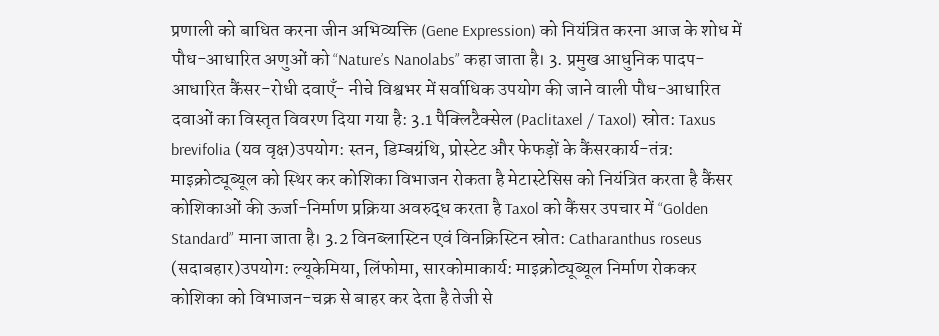प्रणाली को बाधित करना जीन अभिव्यक्ति (Gene Expression) को नियंत्रित करना आज के शोध में पौध-आधारित अणुओं को “Nature’s Nanolabs” कहा जाता है। 3. प्रमुख आधुनिक पादप-आधारित कैंसर-रोधी दवाएँ- नीचे विश्वभर में सर्वाधिक उपयोग की जाने वाली पौध-आधारित दवाओं का विस्तृत विवरण दिया गया है: 3.1 पैक्लिटैक्सेल (Paclitaxel / Taxol) स्रोत: Taxus brevifolia (यव वृक्ष)उपयोग: स्तन, डिम्बग्रंथि, प्रोस्टेट और फेफड़ों के कैंसरकार्य-तंत्र: माइक्रोट्यूब्यूल को स्थिर कर कोशिका विभाजन रोकता है मेटास्टेसिस को नियंत्रित करता है कैंसर कोशिकाओं की ऊर्जा-निर्माण प्रक्रिया अवरुद्ध करता है Taxol को कैंसर उपचार में “Golden Standard” माना जाता है। 3.2 विनब्लास्टिन एवं विनक्रिस्टिन स्रोत: Catharanthus roseus (सदाबहार)उपयोग: ल्यूकेमिया, लिंफोमा, सारकोमाकार्य: माइक्रोट्यूब्यूल निर्माण रोककर कोशिका को विभाजन-चक्र से बाहर कर देता है तेजी से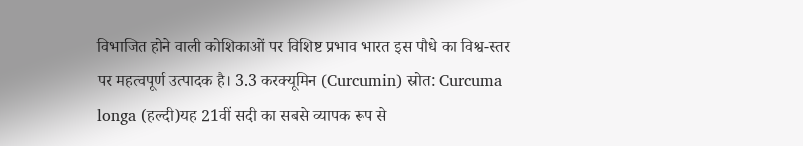विभाजित होने वाली कोशिकाओं पर विशिष्ट प्रभाव भारत इस पौधे का विश्व-स्तर पर महत्वपूर्ण उत्पादक है। 3.3 करक्यूमिन (Curcumin) स्रोत: Curcuma longa (हल्दी)यह 21वीं सदी का सबसे व्यापक रूप से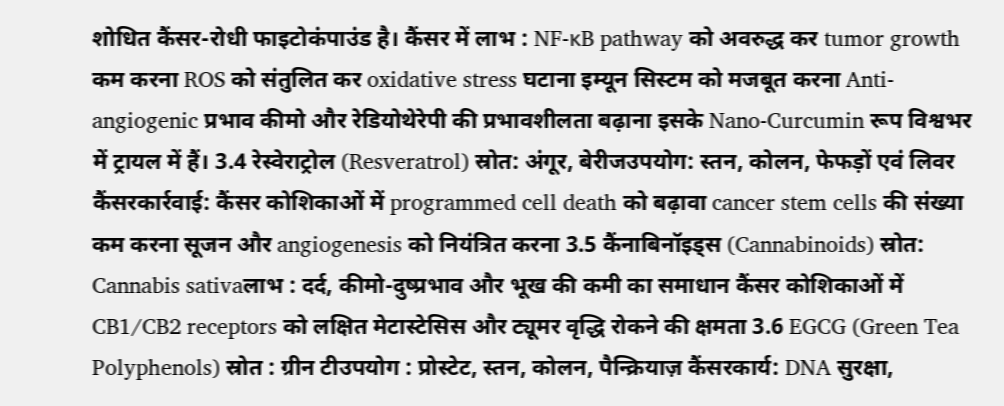शोधित कैंसर-रोधी फाइटोकंपाउंड है। कैंसर में लाभ : NF-κB pathway को अवरुद्ध कर tumor growth कम करना ROS को संतुलित कर oxidative stress घटाना इम्यून सिस्टम को मजबूत करना Anti-angiogenic प्रभाव कीमो और रेडियोथेरेपी की प्रभावशीलता बढ़ाना इसके Nano-Curcumin रूप विश्वभर में ट्रायल में हैं। 3.4 रेस्वेराट्रोल (Resveratrol) स्रोत: अंगूर, बेरीजउपयोग: स्तन, कोलन, फेफड़ों एवं लिवर कैंसरकार्रवाई: कैंसर कोशिकाओं में programmed cell death को बढ़ावा cancer stem cells की संख्या कम करना सूजन और angiogenesis को नियंत्रित करना 3.5 कैंनाबिनॉइड्स (Cannabinoids) स्रोत: Cannabis sativaलाभ : दर्द, कीमो-दुष्प्रभाव और भूख की कमी का समाधान कैंसर कोशिकाओं में CB1/CB2 receptors को लक्षित मेटास्टेसिस और ट्यूमर वृद्धि रोकने की क्षमता 3.6 EGCG (Green Tea Polyphenols) स्रोत : ग्रीन टीउपयोग : प्रोस्टेट, स्तन, कोलन, पैन्क्रियाज़ कैंसरकार्य: DNA सुरक्षा,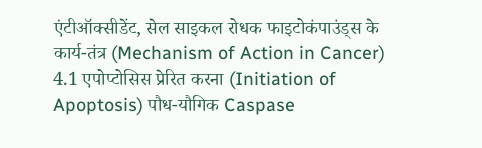एंटीऑक्सीडेंट, सेल साइकल रोधक फाइटोकंपाउंड्स के कार्य-तंत्र (Mechanism of Action in Cancer) 4.1 एपोप्टोसिस प्रेरित करना (Initiation of Apoptosis) पौध-यौगिक Caspase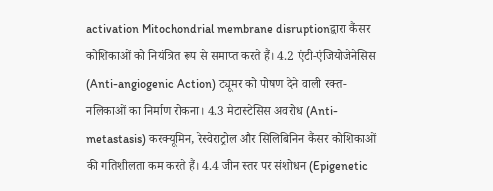activation Mitochondrial membrane disruptionद्वारा कैंसर कोशिकाओं को नियंत्रित रूप से समाप्त करते हैं। 4.2 एंटी-एंजियोजेनेसिस (Anti-angiogenic Action) ट्यूमर को पोषण देने वाली रक्त-नलिकाओं का निर्माण रोकना। 4.3 मेटास्टेसिस अवरोध (Anti-metastasis) करक्यूमिन, रेस्वेराट्रोल और सिलिबिनिन कैंसर कोशिकाओं की गतिशीलता कम करते हैं। 4.4 जीन स्तर पर संशोधन (Epigenetic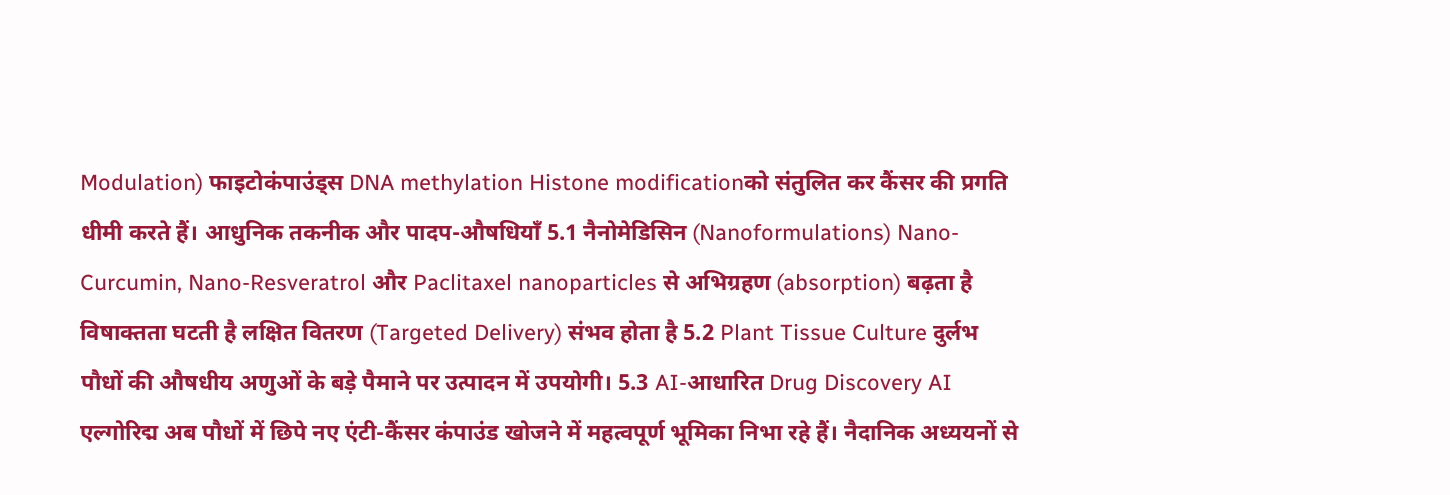Modulation) फाइटोकंपाउंड्स DNA methylation Histone modificationको संतुलित कर कैंसर की प्रगति धीमी करते हैं। आधुनिक तकनीक और पादप-औषधियाँ 5.1 नैनोमेडिसिन (Nanoformulations) Nano-Curcumin, Nano-Resveratrol और Paclitaxel nanoparticles से अभिग्रहण (absorption) बढ़ता है विषाक्तता घटती है लक्षित वितरण (Targeted Delivery) संभव होता है 5.2 Plant Tissue Culture दुर्लभ पौधों की औषधीय अणुओं के बड़े पैमाने पर उत्पादन में उपयोगी। 5.3 AI-आधारित Drug Discovery AI एल्गोरिद्म अब पौधों में छिपे नए एंटी-कैंसर कंपाउंड खोजने में महत्वपूर्ण भूमिका निभा रहे हैं। नैदानिक अध्ययनों से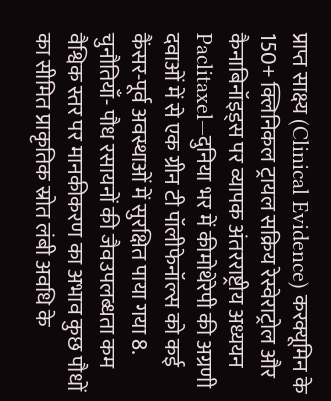प्राप्त साक्ष्य (Clinical Evidence) करक्यूमिन के 150+ क्लिनिकल ट्रायल सक्रिय रेस्वेराट्रोल और कैनाबिनॉइड्स पर व्यापक अंतरराष्ट्रीय अध्ययन Paclitaxel—दुनिया भर में कीमोथेरेपी की अग्रणी दवाओं में से एक ग्रीन टी पॉलीफेनॉल्स को कई कैंसर-पूर्व अवस्थाओं में सुरक्षित पाया गया 8. चुनौतियाँ- पौध रसायनों की जैवउपलब्धता कम वैश्विक स्तर पर मानकीकरण का अभाव कुछ पौधों का सीमित प्राकृतिक स्रोत लंबी अवधि के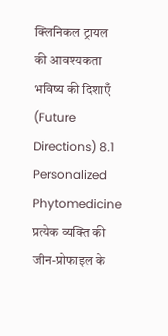क्लिनिकल ट्रायल की आवश्यकता भविष्य की दिशाएँ (Future Directions) 8.1 Personalized Phytomedicine प्रत्येक व्यक्ति की जीन-प्रोफाइल के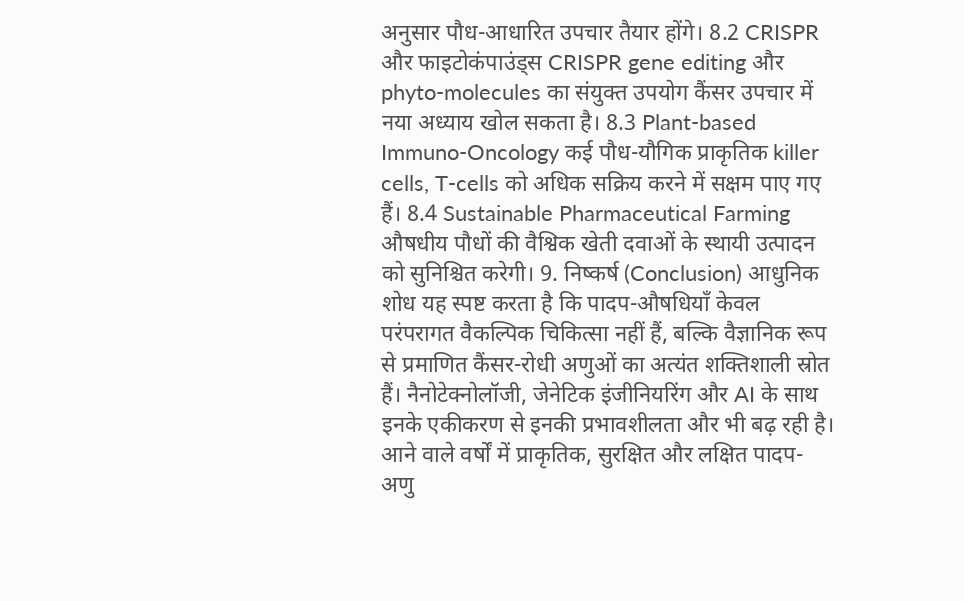अनुसार पौध-आधारित उपचार तैयार होंगे। 8.2 CRISPR और फाइटोकंपाउंड्स CRISPR gene editing और phyto-molecules का संयुक्त उपयोग कैंसर उपचार में नया अध्याय खोल सकता है। 8.3 Plant-based Immuno-Oncology कई पौध-यौगिक प्राकृतिक killer cells, T-cells को अधिक सक्रिय करने में सक्षम पाए गए हैं। 8.4 Sustainable Pharmaceutical Farming औषधीय पौधों की वैश्विक खेती दवाओं के स्थायी उत्पादन को सुनिश्चित करेगी। 9. निष्कर्ष (Conclusion) आधुनिक शोध यह स्पष्ट करता है कि पादप-औषधियाँ केवल परंपरागत वैकल्पिक चिकित्सा नहीं हैं, बल्कि वैज्ञानिक रूप से प्रमाणित कैंसर-रोधी अणुओं का अत्यंत शक्तिशाली स्रोत हैं। नैनोटेक्नोलॉजी, जेनेटिक इंजीनियरिंग और AI के साथ इनके एकीकरण से इनकी प्रभावशीलता और भी बढ़ रही है। आने वाले वर्षों में प्राकृतिक, सुरक्षित और लक्षित पादप-अणु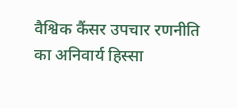वैश्विक कैंसर उपचार रणनीति का अनिवार्य हिस्सा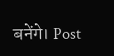बनेंगे। Post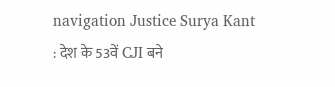navigation Justice Surya Kant : देश के 53वें CJI बने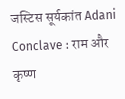जस्टिस सूर्यकांत Adani Conclave : राम और कृष्ण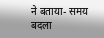ने बताया- समय बदला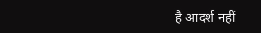है आदर्श नहीं